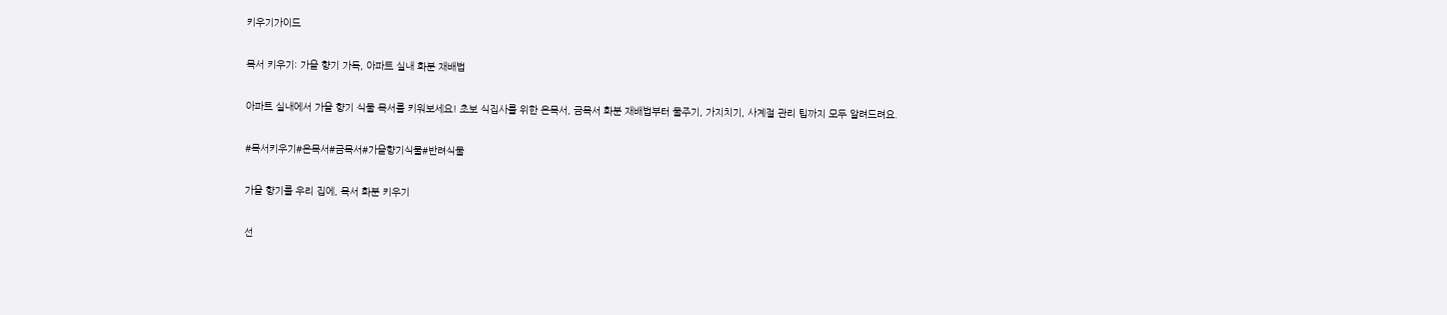키우기가이드

목서 키우기: 가을 향기 가득, 아파트 실내 화분 재배법

아파트 실내에서 가을 향기 식물 목서를 키워보세요! 초보 식집사를 위한 은목서, 금목서 화분 재배법부터 물주기, 가지치기, 사계절 관리 팁까지 모두 알려드려요.

#목서키우기#은목서#금목서#가을향기식물#반려식물

가을 향기를 우리 집에, 목서 화분 키우기

선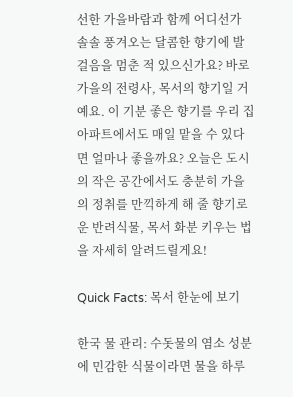선한 가을바람과 함께 어디선가 솔솔 풍겨오는 달콤한 향기에 발걸음을 멈춘 적 있으신가요? 바로 가을의 전령사, 목서의 향기일 거예요. 이 기분 좋은 향기를 우리 집 아파트에서도 매일 맡을 수 있다면 얼마나 좋을까요? 오늘은 도시의 작은 공간에서도 충분히 가을의 정취를 만끽하게 해 줄 향기로운 반려식물, 목서 화분 키우는 법을 자세히 알려드릴게요!

Quick Facts: 목서 한눈에 보기

한국 물 관리: 수돗물의 염소 성분에 민감한 식물이라면 물을 하루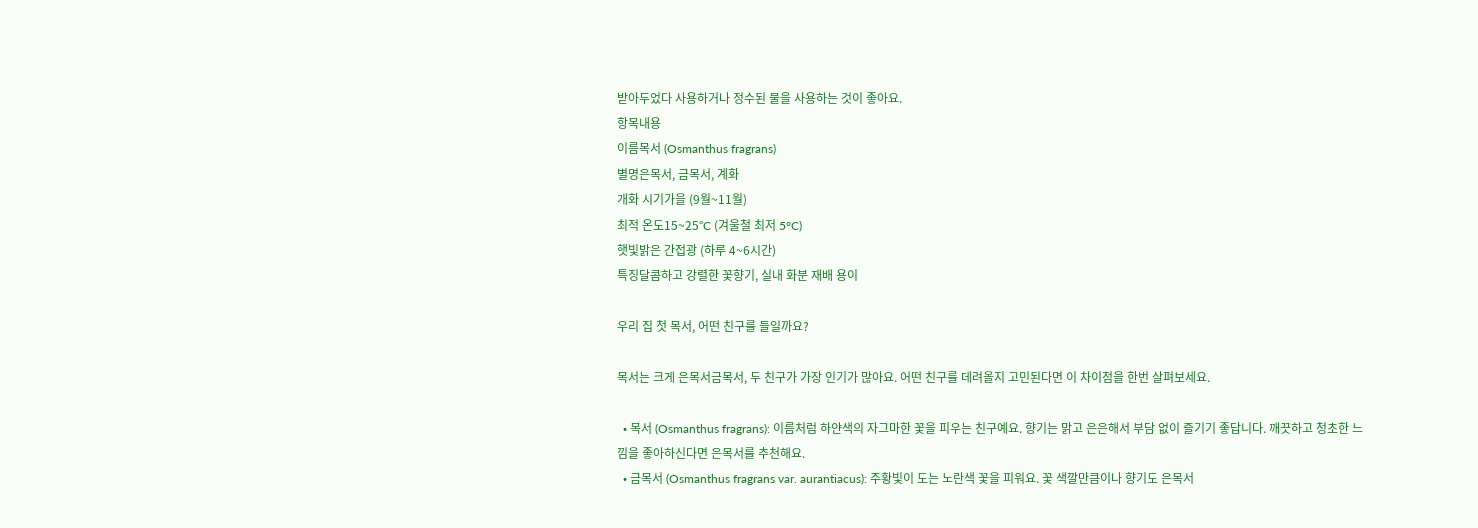받아두었다 사용하거나 정수된 물을 사용하는 것이 좋아요.
항목내용
이름목서 (Osmanthus fragrans)
별명은목서, 금목서, 계화
개화 시기가을 (9월~11월)
최적 온도15~25°C (겨울철 최저 5°C)
햇빛밝은 간접광 (하루 4~6시간)
특징달콤하고 강렬한 꽃향기, 실내 화분 재배 용이

우리 집 첫 목서, 어떤 친구를 들일까요?

목서는 크게 은목서금목서, 두 친구가 가장 인기가 많아요. 어떤 친구를 데려올지 고민된다면 이 차이점을 한번 살펴보세요.

  • 목서 (Osmanthus fragrans): 이름처럼 하얀색의 자그마한 꽃을 피우는 친구예요. 향기는 맑고 은은해서 부담 없이 즐기기 좋답니다. 깨끗하고 청초한 느낌을 좋아하신다면 은목서를 추천해요.
  • 금목서 (Osmanthus fragrans var. aurantiacus): 주황빛이 도는 노란색 꽃을 피워요. 꽃 색깔만큼이나 향기도 은목서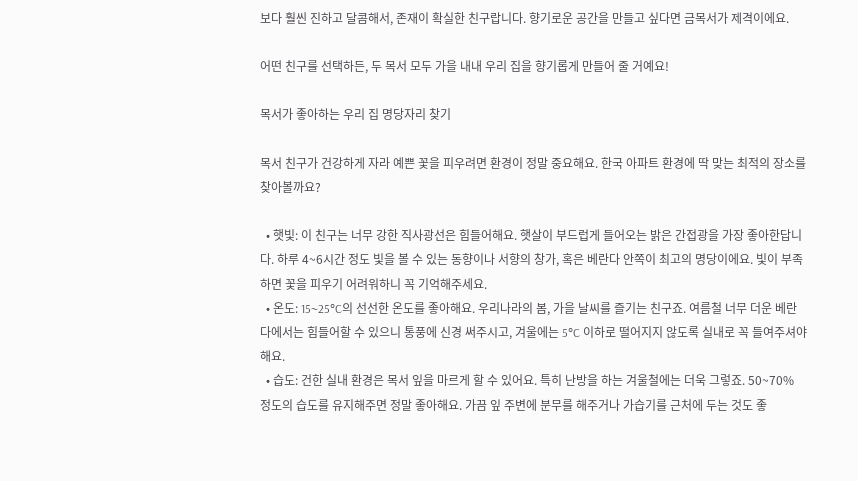보다 훨씬 진하고 달콤해서, 존재이 확실한 친구랍니다. 향기로운 공간을 만들고 싶다면 금목서가 제격이에요.

어떤 친구를 선택하든, 두 목서 모두 가을 내내 우리 집을 향기롭게 만들어 줄 거예요!

목서가 좋아하는 우리 집 명당자리 찾기

목서 친구가 건강하게 자라 예쁜 꽃을 피우려면 환경이 정말 중요해요. 한국 아파트 환경에 딱 맞는 최적의 장소를 찾아볼까요?

  • 햇빛: 이 친구는 너무 강한 직사광선은 힘들어해요. 햇살이 부드럽게 들어오는 밝은 간접광을 가장 좋아한답니다. 하루 4~6시간 정도 빛을 볼 수 있는 동향이나 서향의 창가, 혹은 베란다 안쪽이 최고의 명당이에요. 빛이 부족하면 꽃을 피우기 어려워하니 꼭 기억해주세요.
  • 온도: 15~25°C의 선선한 온도를 좋아해요. 우리나라의 봄, 가을 날씨를 즐기는 친구죠. 여름철 너무 더운 베란다에서는 힘들어할 수 있으니 통풍에 신경 써주시고, 겨울에는 5°C 이하로 떨어지지 않도록 실내로 꼭 들여주셔야 해요.
  • 습도: 건한 실내 환경은 목서 잎을 마르게 할 수 있어요. 특히 난방을 하는 겨울철에는 더욱 그렇죠. 50~70% 정도의 습도를 유지해주면 정말 좋아해요. 가끔 잎 주변에 분무를 해주거나 가습기를 근처에 두는 것도 좋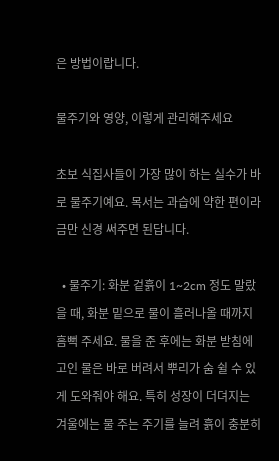은 방법이랍니다.

물주기와 영양, 이렇게 관리해주세요

초보 식집사들이 가장 많이 하는 실수가 바로 물주기예요. 목서는 과습에 약한 편이라 금만 신경 써주면 된답니다.

  • 물주기: 화분 겉흙이 1~2cm 정도 말랐을 때, 화분 밑으로 물이 흘러나올 때까지 흠뻑 주세요. 물을 준 후에는 화분 받침에 고인 물은 바로 버려서 뿌리가 숨 쉴 수 있게 도와줘야 해요. 특히 성장이 더뎌지는 겨울에는 물 주는 주기를 늘려 흙이 충분히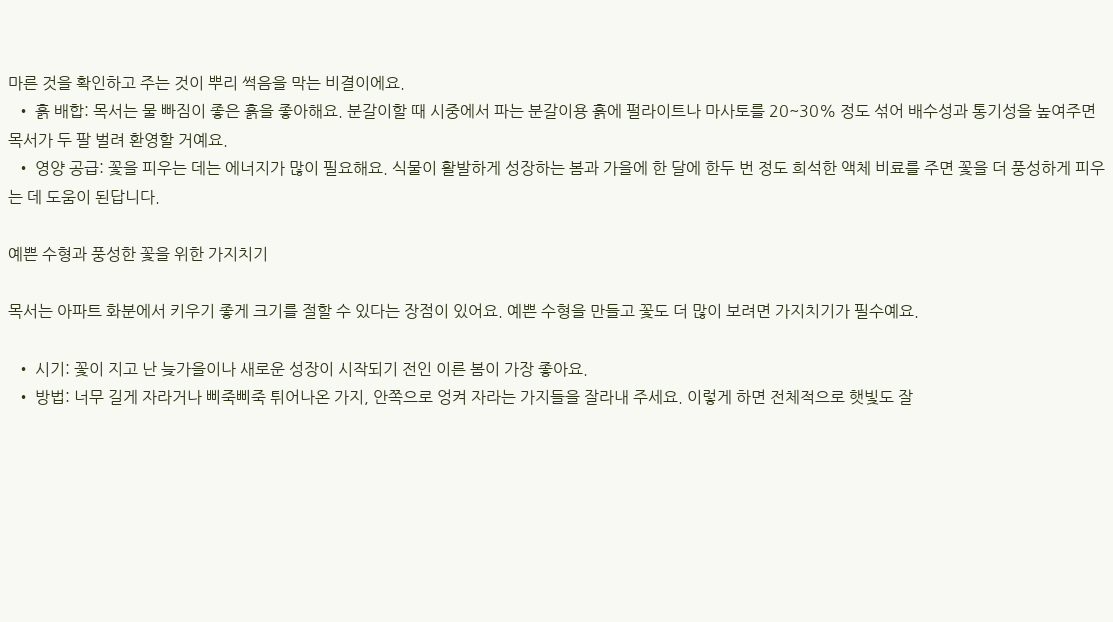마른 것을 확인하고 주는 것이 뿌리 썩음을 막는 비결이에요.
  • 흙 배합: 목서는 물 빠짐이 좋은 흙을 좋아해요. 분갈이할 때 시중에서 파는 분갈이용 흙에 펄라이트나 마사토를 20~30% 정도 섞어 배수성과 통기성을 높여주면 목서가 두 팔 벌려 환영할 거예요.
  • 영양 공급: 꽃을 피우는 데는 에너지가 많이 필요해요. 식물이 활발하게 성장하는 봄과 가을에 한 달에 한두 번 정도 희석한 액체 비료를 주면 꽃을 더 풍성하게 피우는 데 도움이 된답니다.

예쁜 수형과 풍성한 꽃을 위한 가지치기

목서는 아파트 화분에서 키우기 좋게 크기를 절할 수 있다는 장점이 있어요. 예쁜 수형을 만들고 꽃도 더 많이 보려면 가지치기가 필수예요.

  • 시기: 꽃이 지고 난 늦가을이나 새로운 성장이 시작되기 전인 이른 봄이 가장 좋아요.
  • 방법: 너무 길게 자라거나 삐죽삐죽 튀어나온 가지, 안쪽으로 엉켜 자라는 가지들을 잘라내 주세요. 이렇게 하면 전체적으로 햇빛도 잘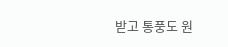받고 통풍도 원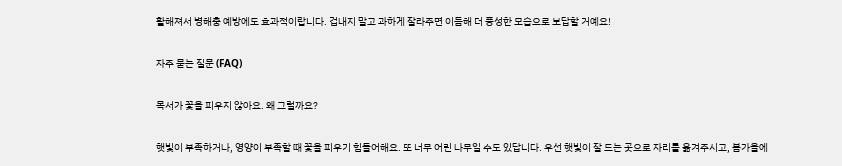활해져서 병해충 예방에도 효과적이랍니다. 겁내지 말고 과하게 잘라주면 이듬해 더 풍성한 모습으로 보답할 거예요!

자주 묻는 질문 (FAQ)

목서가 꽃을 피우지 않아요. 왜 그럴까요?

햇빛이 부족하거나, 영양이 부족할 때 꽃을 피우기 힘들어해요. 또 너무 어린 나무일 수도 있답니다. 우선 햇빛이 잘 드는 곳으로 자리를 옮겨주시고, 봄가을에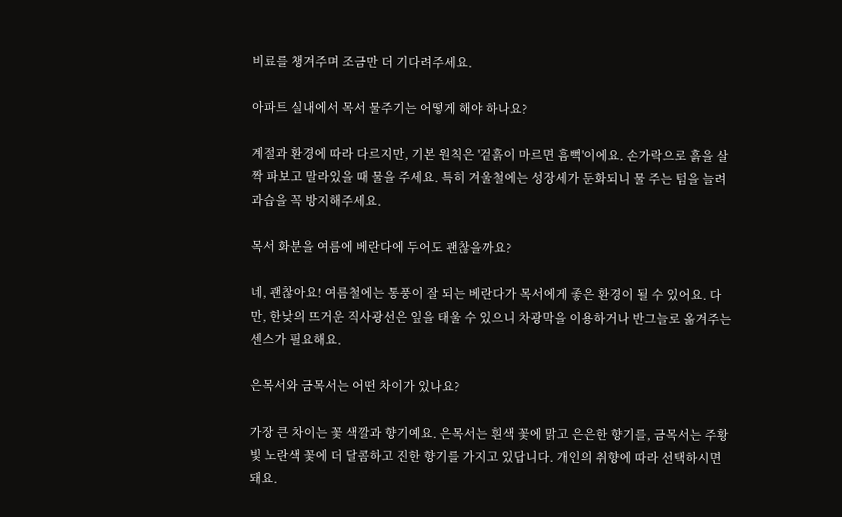비료를 챙겨주며 조금만 더 기다려주세요.

아파트 실내에서 목서 물주기는 어떻게 해야 하나요?

계절과 환경에 따라 다르지만, 기본 원칙은 '겉흙이 마르면 흠뻑'이에요. 손가락으로 흙을 살짝 파보고 말라있을 때 물을 주세요. 특히 겨울철에는 성장세가 둔화되니 물 주는 텀을 늘려 과습을 꼭 방지해주세요.

목서 화분을 여름에 베란다에 두어도 괜찮을까요?

네, 괜찮아요! 여름철에는 통풍이 잘 되는 베란다가 목서에게 좋은 환경이 될 수 있어요. 다만, 한낮의 뜨거운 직사광선은 잎을 태울 수 있으니 차광막을 이용하거나 반그늘로 옮겨주는 센스가 필요해요.

은목서와 금목서는 어떤 차이가 있나요?

가장 큰 차이는 꽃 색깔과 향기예요. 은목서는 흰색 꽃에 맑고 은은한 향기를, 금목서는 주황빛 노란색 꽃에 더 달콤하고 진한 향기를 가지고 있답니다. 개인의 취향에 따라 선택하시면 돼요.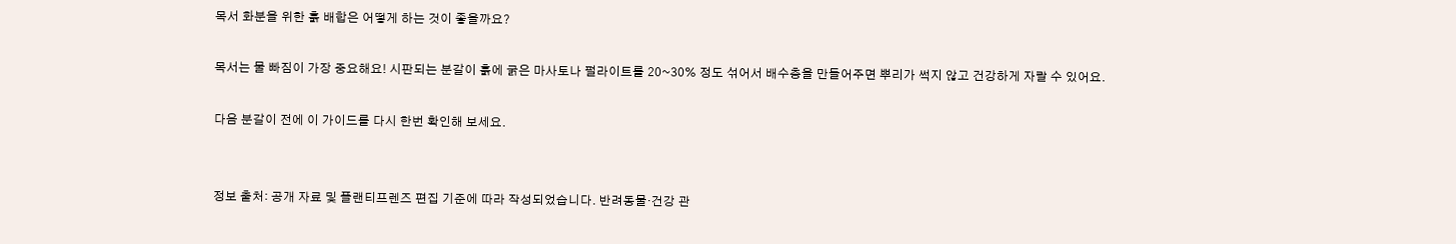목서 화분을 위한 흙 배합은 어떻게 하는 것이 좋을까요?

목서는 물 빠짐이 가장 중요해요! 시판되는 분갈이 흙에 굵은 마사토나 펄라이트를 20~30% 정도 섞어서 배수층을 만들어주면 뿌리가 썩지 않고 건강하게 자랄 수 있어요.

다음 분갈이 전에 이 가이드를 다시 한번 확인해 보세요.


정보 출처: 공개 자료 및 플랜티프렌즈 편집 기준에 따라 작성되었습니다. 반려동물·건강 관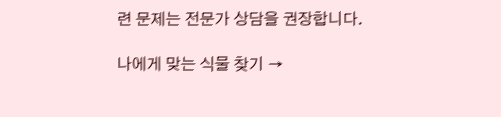련 문제는 전문가 상담을 권장합니다.

나에게 맞는 식물 찾기 →